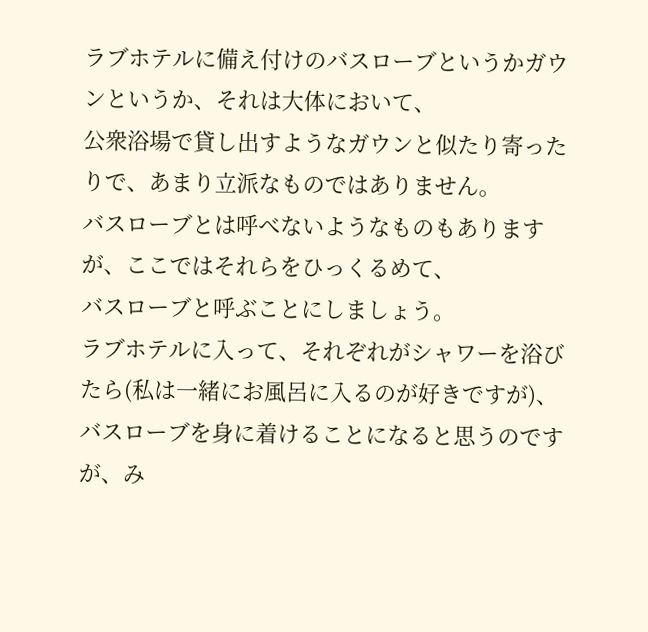ラブホテルに備え付けのバスローブというかガウンというか、それは大体において、
公衆浴場で貸し出すようなガウンと似たり寄ったりで、あまり立派なものではありません。
バスローブとは呼べないようなものもありますが、ここではそれらをひっくるめて、
バスローブと呼ぶことにしましょう。
ラブホテルに入って、それぞれがシャワーを浴びたら(私は一緒にお風呂に入るのが好きですが)、
バスローブを身に着けることになると思うのですが、み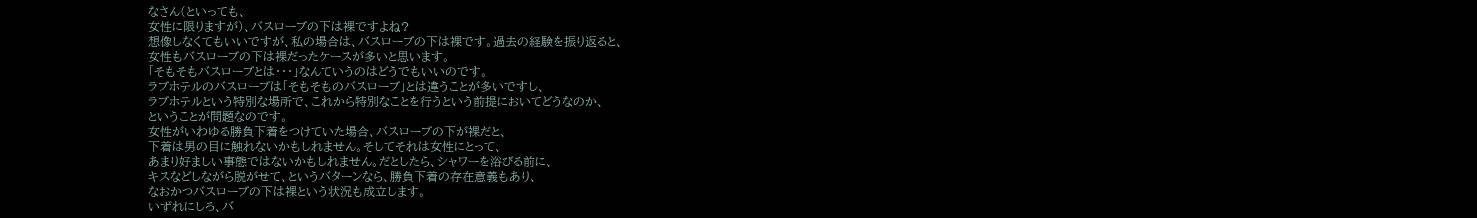なさん(といっても、
女性に限りますが)、バスローブの下は裸ですよね?
想像しなくてもいいですが、私の場合は、バスローブの下は裸です。過去の経験を振り返ると、
女性もバスローブの下は裸だったケースが多いと思います。
「そもそもバスローブとは・・・」なんていうのはどうでもいいのです。
ラブホテルのバスローブは「そもそものバスローブ」とは違うことが多いですし、
ラブホテルという特別な場所で、これから特別なことを行うという前提においてどうなのか、
ということが問題なのです。
女性がいわゆる勝負下着をつけていた場合、バスローブの下が裸だと、
下着は男の目に触れないかもしれません。そしてそれは女性にとって、
あまり好ましい事態ではないかもしれません。だとしたら、シャワーを浴びる前に、
キスなどしながら脱がせて、というバターンなら、勝負下着の存在意義もあり、
なおかつバスローブの下は裸という状況も成立します。
いずれにしろ、バ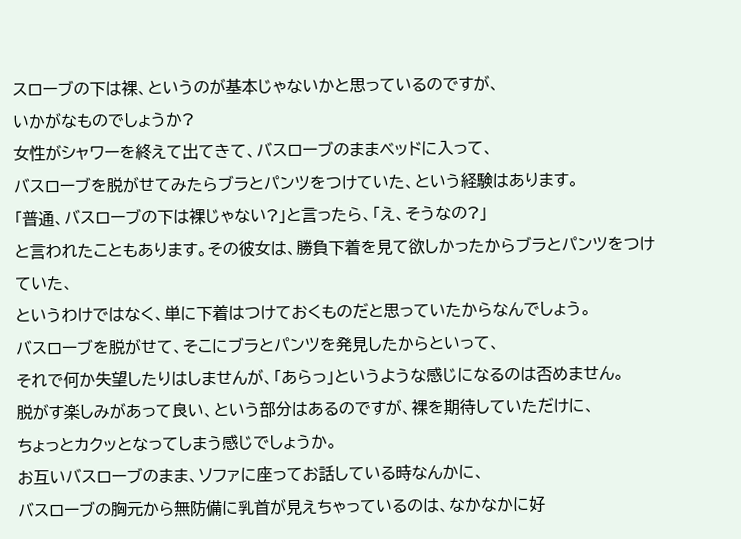スローブの下は裸、というのが基本じゃないかと思っているのですが、
いかがなものでしょうか?
女性がシャワーを終えて出てきて、バスローブのままベッドに入って、
バスローブを脱がせてみたらブラとパンツをつけていた、という経験はあります。
「普通、バスローブの下は裸じゃない?」と言ったら、「え、そうなの?」
と言われたこともあります。その彼女は、勝負下着を見て欲しかったからブラとパンツをつけていた、
というわけではなく、単に下着はつけておくものだと思っていたからなんでしょう。
バスローブを脱がせて、そこにブラとパンツを発見したからといって、
それで何か失望したりはしませんが、「あらっ」というような感じになるのは否めません。
脱がす楽しみがあって良い、という部分はあるのですが、裸を期待していただけに、
ちょっとカクッとなってしまう感じでしょうか。
お互いバスローブのまま、ソファに座ってお話している時なんかに、
バスローブの胸元から無防備に乳首が見えちゃっているのは、なかなかに好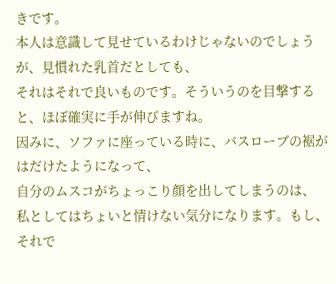きです。
本人は意識して見せているわけじゃないのでしょうが、見慣れた乳首だとしても、
それはそれで良いものです。そういうのを目撃すると、ほぼ確実に手が伸びますね。
因みに、ソファに座っている時に、バスローブの裾がはだけたようになって、
自分のムスコがちょっこり顔を出してしまうのは、
私としてはちょいと情けない気分になります。もし、それで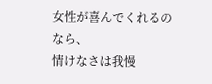女性が喜んでくれるのなら、
情けなさは我慢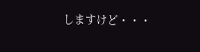しますけど・・・